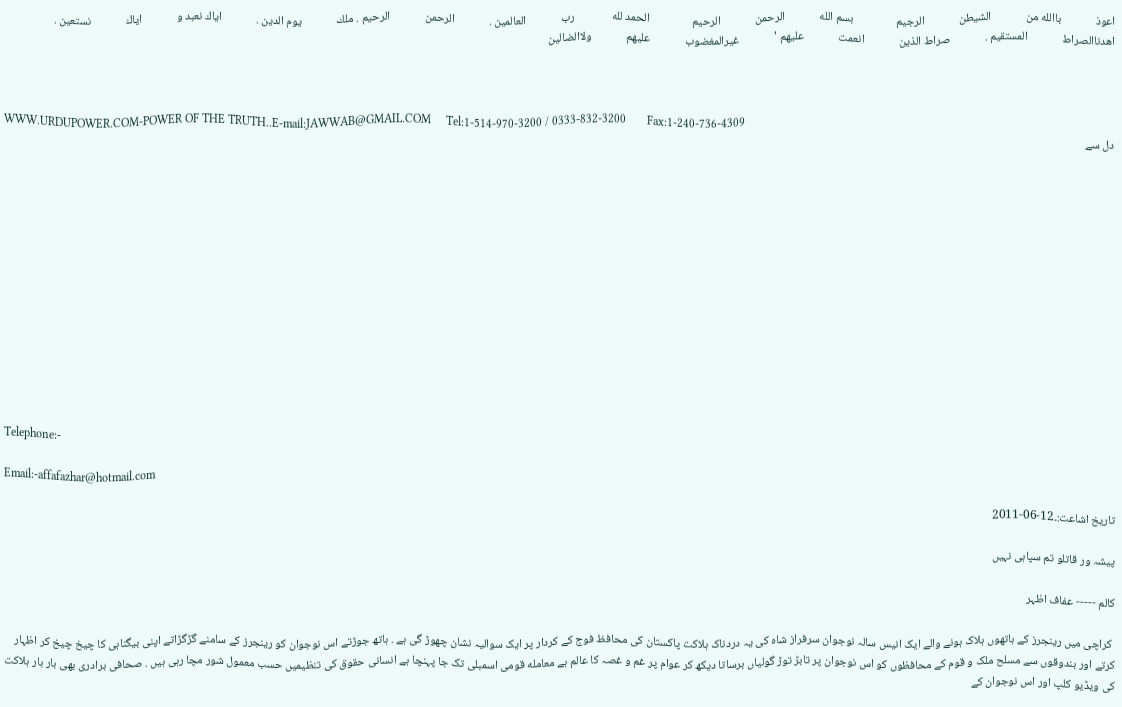اعوذ             باالله من             الشيطن             الرجيم                بسم الله             الرحمن             الرحيم                الحمد لله              رب             العالمين .             الرحمن             الرحيم . ملك             يوم الدين .             اياك نعبد و             اياك             نستعين .             اهدناالصراط             المستقيم .             صراط الذين             انعمت             عليهم '             غيرالمغضوب             عليهم             ولاالضالين



WWW.URDUPOWER.COM-POWER OF THE TRUTH..E-mail:JAWWAB@GMAIL.COM     Tel:1-514-970-3200 / 0333-832-3200       Fax:1-240-736-4309
دل سے













Telephone:-

Email:-affafazhar@hotmail.com

تاریخ اشاعت:۔12-06-2011

پیشہ ور قاتلو تم سپاہی نہیں

کالم ----- عفاف اظہر

 کراچی میں رینجرز کے ہاتھوں ہلاک ہونے والے ایک انیس سالہ نوجوان سرفراز شاہ کی یہ دردناک ہلاکت پاکستان کی محافظ فوج کے کردار پر ایک سوالیہ نشان چھوڑ گی ہے . ہاتھ جوڑتے اس نوجوان کو رینجرز کے سامنے گڑگڑاتے اپنی بیگناہی کا چیخ چیخ کر اظہار کرتے اور بندوقوں سے مسلح ملک و قوم کے محافظوں کو اس نوجوان پر تابڑ توڑ گولیاں برساتا دیکھ کر عوام پر غم و غصہ کا عالم ہے معامله قومی اسمبلی تک جا پہنچا ہے انسانی حقوق کی تنظیمیں حسب معمول شور مچا رہی ہیں . صحافی برادری بھی بار بار ہلاکت کی ویڈیو کلپ اور اس نوجوان کے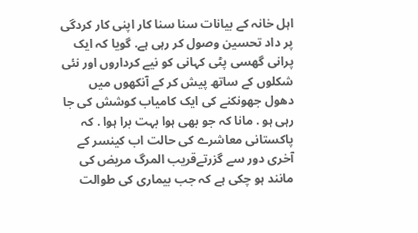اہل خانہ کے بیانات سنا سنا کار اپنی کار کردگی پر داد تحسین وصول کر رہی ہے. گویا کہ ایک پرانی گھسی پٹی کہانی کو نیے کرداروں اور نئی شکلوں کے ساتھ پیش کر کے آنکھوں میں دھول جھونکنے کی ایک کامیاب کوشش کی جا رہی ہو . مانا کہ جو بھی ہوا بہت برا ہوا . کہ پاکستانی معاشرے کی حالت اب کینسر کے آخری دور سے گزرتےقریب المرگ مریض کی مانند ہو چکی ہے کہ جب بیماری کی طوالت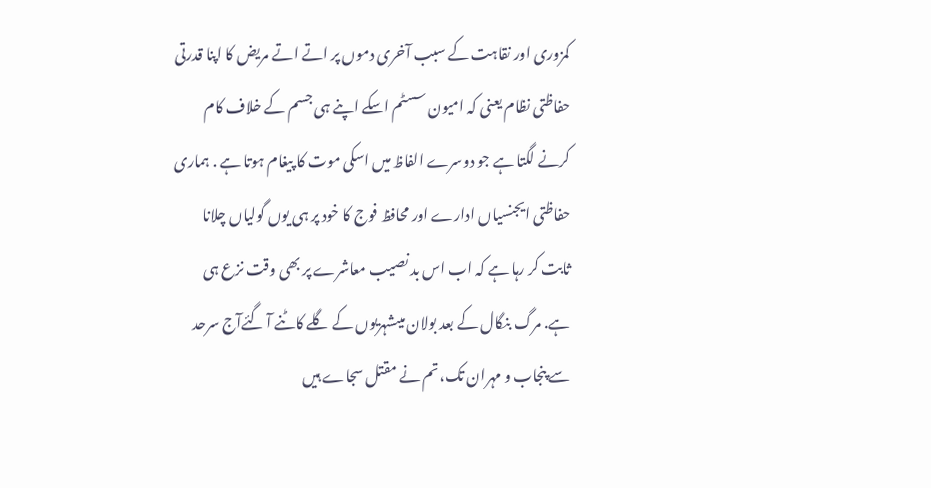کمزوری اور نقاہت کے سبب آخری دموں پر اتے اتے مریض کا اپنا قدرتی حفاظتی نظام یعنی کہ امیون سسٹم اسکے اپنے ہی جسم کے خلاف کام کرنے لگتا ہے جو دوسرے الفاظ میں اسکی موت کا پیغام ہوتا ہے . ہماری حفاظتی ایجنسیاں ادارے اور محافظ فوج کا خود پر ہی یوں گولیاں چلانا ثابت کر رہا ہے کہ اب اس بد نصیب معاشرے پر بھی وقت نزع ہی ہے. مرگ بنگال کے بعد بولان میںشہریوں کے گلے کاٹنے آ گئےآج سرحد سے پنجاب و مہران تک،تم نے مقتل سجاے ہیں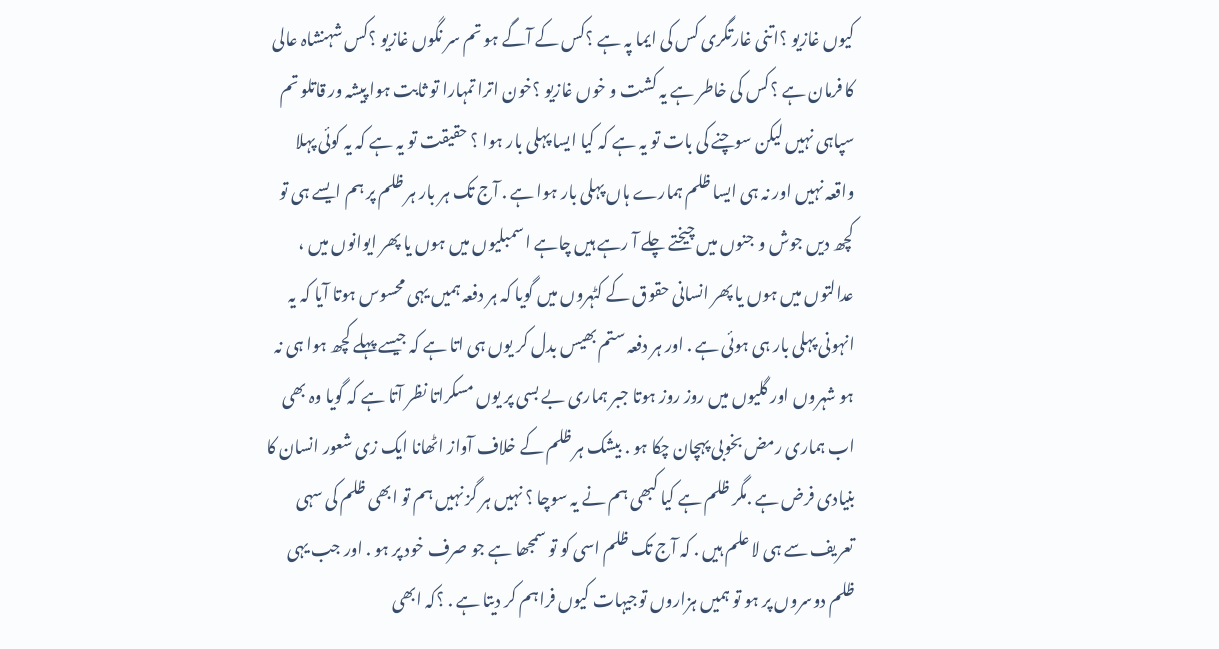کیوں غازیو ؟اتنی غارتگری کس کی ایما پہ ہے ؟کس کے آگے ہو تم سر نگوں غازیو ؟کس شہنشاہ عالی کا فرمان ہے ؟کس کی خاطر ہے یہ کشت و خوں غازیو ؟خون اترا تمہارا تو ثابت ہوا پیشہ ور قاتلو تم سپاہی نہیں لیکن سوچنے کی بات تو یہ ہے کہ کیا ایسا پہلی بار ہوا ؟ حقیقت تو یہ ہے کہ یہ کوئی پہلا واقعہ نہیں اور نہ ہی ایسا ظلم ہمارے ہاں پہلی بار ہوا ہے . آج تک ہر بار ہر ظلم پر ہم ایسے ہی تو کچھ دیں جوش و جنوں میں چیختے چلے آ رہے ہیں چاہے اسمبلیوں میں ہوں یا پھر ایوانوں میں ، عدالتوں میں ہوں یا پھر انسانی حقوق کے کٹہروں میں گویا کہ ہر دفعہ ہمیں یہی محسوس ہوتا آیا کہ یہ انہونی پہلی بار ہی ہوئی ہے . اور ہر دفعہ ستم بھیس بدل کر یوں ہی اتا ہے کہ جیسے پہلے کچھ ہوا ہی نہ ہو شہروں اور گلیوں میں روز روز ہوتا جبر ہماری بے بسی پر یوں مسکراتا نظر آتا ہے کہ گویا وہ بھی اب ہماری رمض بخوبی پہچان چکا ہو . بیشک ہر ظلم کے خلاف آواز اٹھانا ایک زی شعور انسان کا بنیادی فرض ہے .مگر ظلم ہے کیا کبھی ہم نے یہ سوچا ؟ نہیں ہر گز نہیں ہم تو ابھی ظلم کی سہی تعریف سے ہی لا علم ہیں . کہ آج تک ظلم اسی کو تو سمجھا ہے جو صرف خود پر ہو . اور جب یہی ظلم دوسروں پر ہو تو ہمیں ہزاروں توجیہات کیوں فراہم کر دیتا ہے . ؟کہ ابھی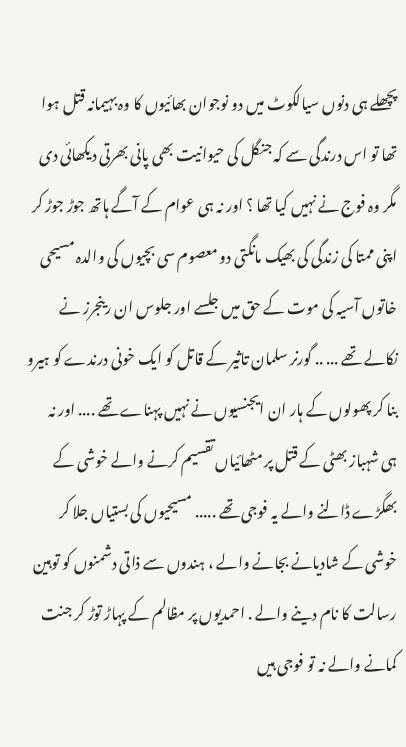پچھلے ہی دنوں سیالکوٹ میں دو نوجوان بھائیوں کا وہ بہیمانہ قتل ہوا تھا تو اس درندگی سے کہ جنگل کی حیوانیت بھی پانی بھرتی دیکھائی دی مگر وہ فوج نے نہیں کیا تھا ؟ اور نہ ہی عوام کے آگے ہاتھ جوڑ جوڑ کر اپنی ممتا کی زندگی کی بھیک مانگتی دو معصوم سی بچیوں کی والدہ مسیحی خاتوں آسیہ کی موت کے حق میں جلسے اور جلوس ان رینجرز نے نکالے تھے ... .. گورنر سلمان تاثیر کے قاتل کو ایک خونی درندے کو ہیرو بنا کر پھولوں کے ہار ان ایجنسیوں نے نہیں پہناے تھے .... اور نہ ہی شہباز بھٹی کے قتل پر مٹھائیاں تقسیم کرنے والے خوشی کے بھگڑے ڈالنے والے یہ فوجی تھے ..... مسیحیوں کی بستیاں جلا کر خوشی کے شادیانے بجانے والے ، ہندوں سے ذاتی دشمنوں کو توہین رسالت کا نام دینے والے . احمدیوں پر مظالم کے پہاڑ توڑ کر جنت کمانے والے نہ تو فوجی ہیں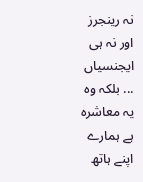نہ رینجرز اور نہ ہی ایجنسیاں ... بلکہ وہ یہ معاشرہ ہے ہمارے اپنے ہاتھ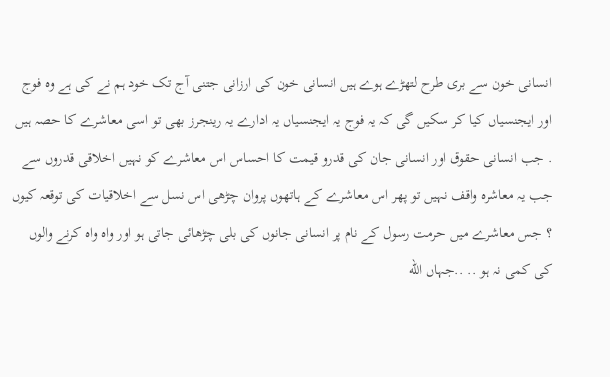انسانی خون سے بری طرح لتھڑے ہوے ہیں انسانی خون کی ارزانی جتنی آج تک خود ہم نے کی ہے وہ فوج اور ایجنسیاں کیا کر سکیں گی کہ یہ فوج یہ ایجنسیاں یہ ادارے یہ رینجرز بھی تو اسی معاشرے کا حصہ ہیں . جب انسانی حقوق اور انسانی جان کی قدرو قیمت کا احساس اس معاشرے کو نہیں اخلاقی قدروں سے جب یہ معاشرہ واقف نہیں تو پھر اس معاشرے کے ہاتھوں پروان چڑھی اس نسل سے اخلاقیات کی توقعہ کیوں ؟ جس معاشرے میں حرمت رسول کے نام پر انسانی جانوں کی بلی چڑھائی جاتی ہو اور واہ واہ کرنے والوں کی کمی نہ ہو .. ..جہاں الله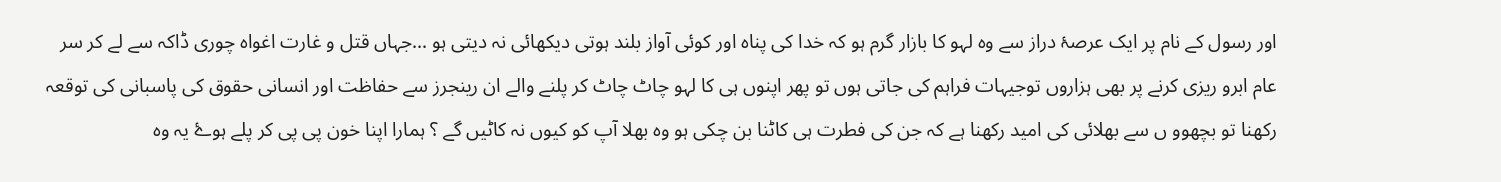اور رسول کے نام پر ایک عرصۂ دراز سے وہ لہو کا بازار گرم ہو کہ خدا کی پناہ اور کوئی آواز بلند ہوتی دیکھائی نہ دیتی ہو ...جہاں قتل و غارت اغواہ چوری ڈاکہ سے لے کر سر عام ابرو ریزی کرنے پر بھی ہزاروں توجیہات فراہم کی جاتی ہوں تو پھر اپنوں ہی کا لہو چاٹ چاٹ کر پلنے والے ان رینجرز سے حفاظت اور انسانی حقوق کی پاسبانی کی توقعہ رکھنا تو بچھوو ں سے بھلائی کی امید رکھنا ہے کہ جن کی فطرت ہی کاٹنا بن چکی ہو وہ بھلا آپ کو کیوں نہ کاٹیں گے ؟ ہمارا اپنا خون پی پی کر پلے ہوۓ یہ وہ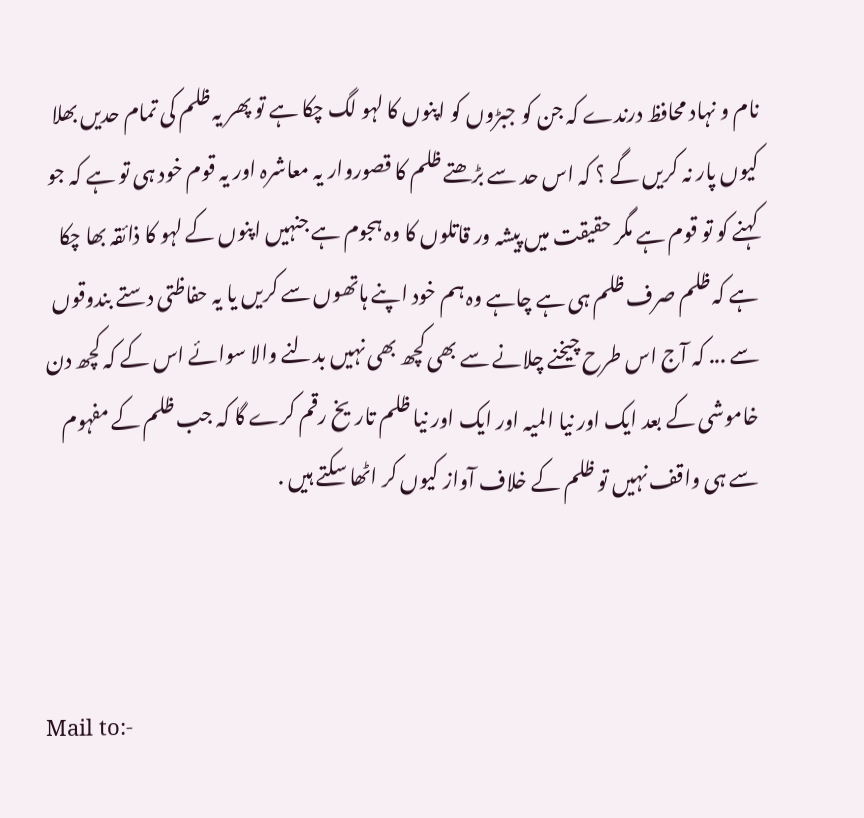نام و نہاد محافظ درندے کہ جن کو جبڑوں کو اپنوں کا لہو لگ چکا ہے تو پھر یہ ظلم کی تمام حدیں بھلا کیوں پار نہ کریں گے ؟ کہ اس حد سے بڑھتے ظلم کا قصوروار یہ معاشرہ اور یہ قوم خود ہی تو ہے کہ جو کہنے کو تو قوم ہے مگر حقیقت میں پیشہ ور قاتلوں کا وہ ہجوم ہے جنہیں اپنوں کے لہو کا ذائقہ بھا چکا ہے کہ ظلم صرف ظلم ہی ہے چاہے وہ ہم خود اپنے ہاتھوں سے کریں یا یہ حفاظتی دستے بندوقوں سے ... کہ آج اس طرح چیخنے چلانے سے بھی کچھ بھی نہیں بدلنے والا سوائے اس کے کہ کچھ دن خاموشی کے بعد ایک اور نیا المیہ اور ایک اور نیا ظلم تاریخ رقم کرے گا کہ جب ظلم کے مفہوم سے ہی واقف نہیں تو ظلم کے خلاف آواز کیوں کر اٹھا سکتے ہیں .



Mail to:-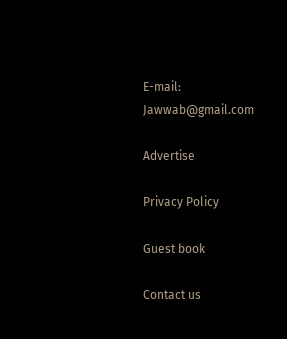E-mail: Jawwab@gmail.com

Advertise

Privacy Policy

Guest book

Contact us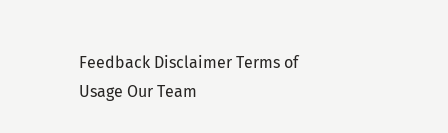Feedback Disclaimer Terms of Usage Our Team